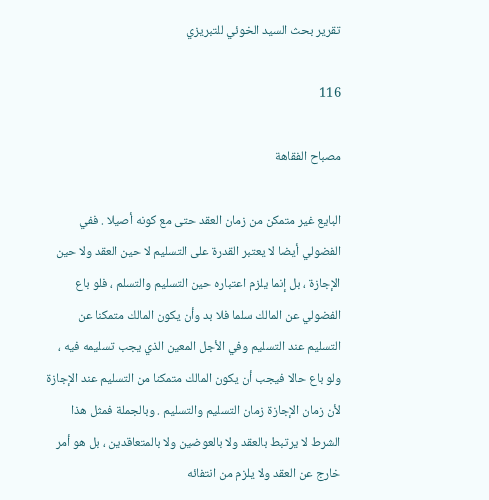تقرير بحث السيد الخوئي للتبريزي

116

مصباح الفقاهة

البايع غير متمكن من زمان العقد حتى مع كونه أصيلا . ففي الفضولي أيضا لا يعتبر القدرة على التسليم لا حين العقد ولا حين الإجازة ، بل إنما يلزم اعتباره حين التسليم والتسلم ، فلو باع الفضولي عن المالك سلما فلا بد وأن يكون المالك متمكنا عن التسليم عند التسليم وفي الأجل المعين الذي يجب تسليمه فيه ، ولو باع حالا فيجب أن يكون المالك متمكنا من التسليم عند الإجازة لأن زمان الإجازة زمان التسليم والتسليم . وبالجملة فمثل هذا الشرط لا يرتبط بالعقد ولا بالعوضين ولا بالمتعاقدين ، بل هو أمر خارج عن العقد ولا يلزم من انتفائه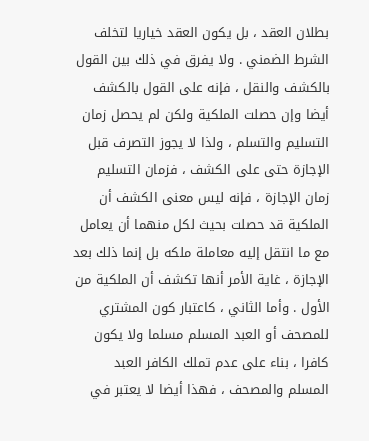بطلان العقد ، بل يكون العقد خياريا لتخلف الشرط الضمني . ولا يفرق في ذلك بين القول بالكشف والنقل ، فإنه على القول بالكشف أيضا وإن حصلت الملكية ولكن لم يحصل زمان التسليم والتسلم ، ولذا لا يجوز التصرف قبل الإجازة حتى على الكشف ، فزمان التسليم زمان الإجازة ، فإنه ليس معنى الكشف أن الملكية قد حصلت بحيث لكل منهما أن يعامل مع ما انتقل إليه معاملة ملكه بل إنما ذلك بعد الإجازة ، غاية الأمر أنها تكشف أن الملكية من الأول . وأما الثاني ، كاعتبار كون المشتري للمصحف أو العبد المسلم مسلما ولا يكون كافرا ، بناء على عدم تملك الكافر العبد المسلم والمصحف ، فهذا أيضا لا يعتبر في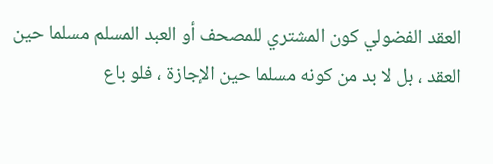العقد الفضولي كون المشتري للمصحف أو العبد المسلم مسلما حين العقد ، بل لا بد من كونه مسلما حين الإجازة ، فلو باع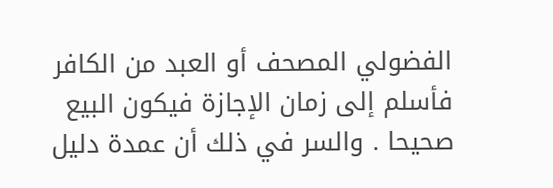الفضولي المصحف أو العبد من الكافر فأسلم إلى زمان الإجازة فيكون البيع صحيحا . والسر في ذلك أن عمدة دليل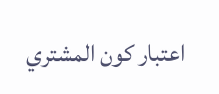اعتبار كون المشتري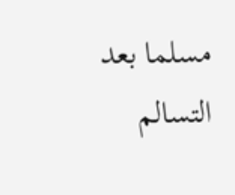مسلما بعد التسالم